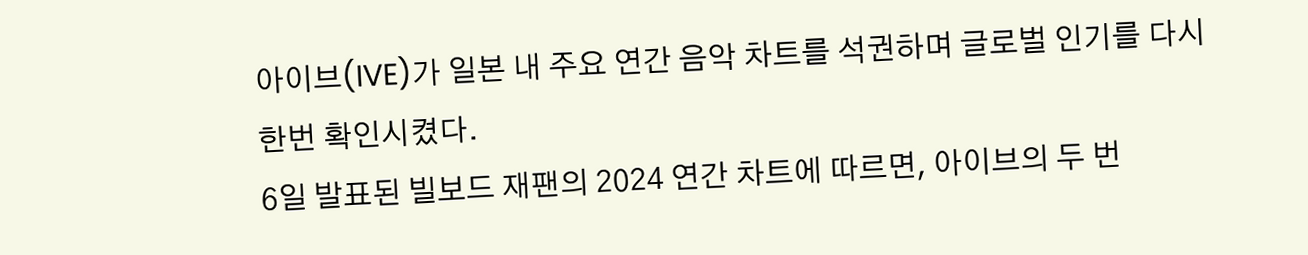아이브(IVE)가 일본 내 주요 연간 음악 차트를 석권하며 글로벌 인기를 다시 한번 확인시켰다.
6일 발표된 빌보드 재팬의 2024 연간 차트에 따르면, 아이브의 두 번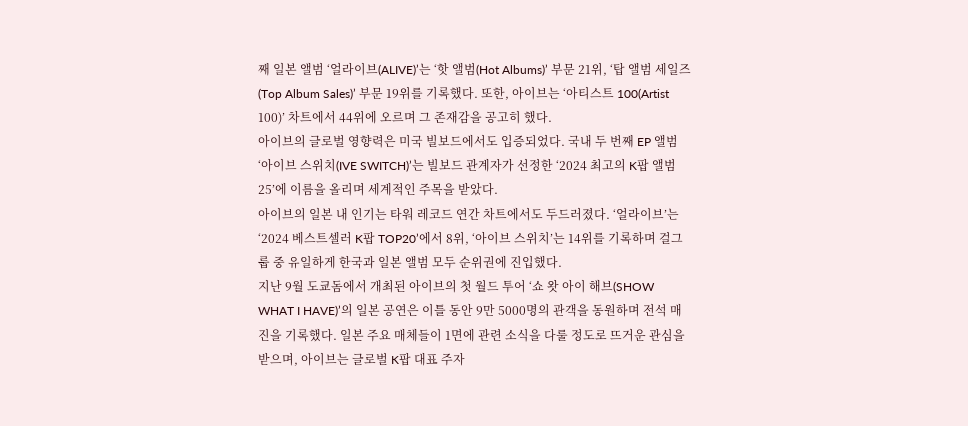째 일본 앨범 ‘얼라이브(ALIVE)’는 ‘핫 앨범(Hot Albums)’ 부문 21위, ‘탑 앨범 세일즈(Top Album Sales)’ 부문 19위를 기록했다. 또한, 아이브는 ‘아티스트 100(Artist 100)’ 차트에서 44위에 오르며 그 존재감을 공고히 했다.
아이브의 글로벌 영향력은 미국 빌보드에서도 입증되었다. 국내 두 번째 EP 앨범 ‘아이브 스위치(IVE SWITCH)’는 빌보드 관계자가 선정한 ‘2024 최고의 K팝 앨범 25’에 이름을 올리며 세계적인 주목을 받았다.
아이브의 일본 내 인기는 타워 레코드 연간 차트에서도 두드러졌다. ‘얼라이브’는 ‘2024 베스트셀러 K팝 TOP20’에서 8위, ‘아이브 스위치’는 14위를 기록하며 걸그룹 중 유일하게 한국과 일본 앨범 모두 순위권에 진입했다.
지난 9월 도쿄돔에서 개최된 아이브의 첫 월드 투어 ‘쇼 왓 아이 해브(SHOW WHAT I HAVE)’의 일본 공연은 이틀 동안 9만 5000명의 관객을 동원하며 전석 매진을 기록했다. 일본 주요 매체들이 1면에 관련 소식을 다룰 정도로 뜨거운 관심을 받으며, 아이브는 글로벌 K팝 대표 주자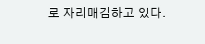로 자리매김하고 있다.